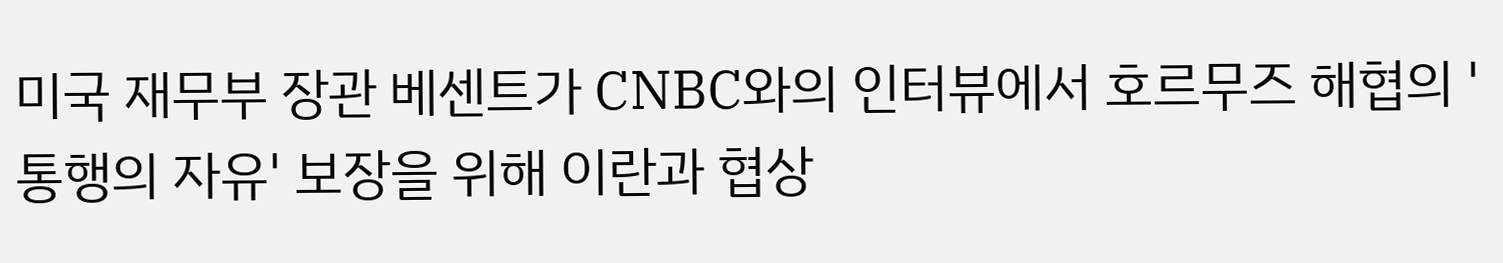미국 재무부 장관 베센트가 CNBC와의 인터뷰에서 호르무즈 해협의 '통행의 자유' 보장을 위해 이란과 협상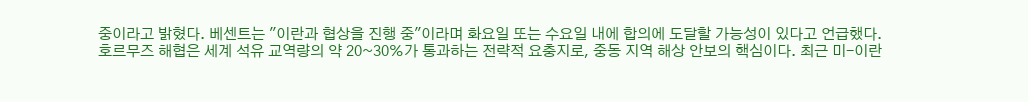중이라고 밝혔다. 베센트는 "이란과 협상을 진행 중"이라며 화요일 또는 수요일 내에 합의에 도달할 가능성이 있다고 언급했다.
호르무즈 해협은 세계 석유 교역량의 약 20~30%가 통과하는 전략적 요충지로, 중동 지역 해상 안보의 핵심이다. 최근 미-이란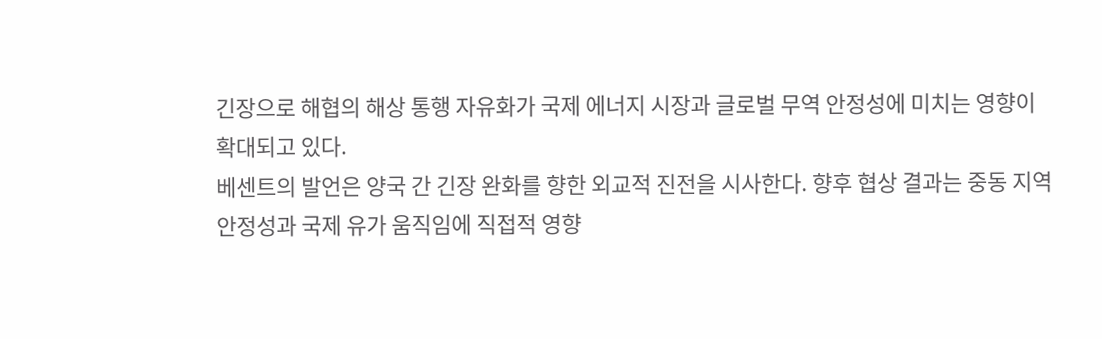긴장으로 해협의 해상 통행 자유화가 국제 에너지 시장과 글로벌 무역 안정성에 미치는 영향이 확대되고 있다.
베센트의 발언은 양국 간 긴장 완화를 향한 외교적 진전을 시사한다. 향후 협상 결과는 중동 지역 안정성과 국제 유가 움직임에 직접적 영향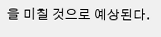을 미칠 것으로 예상된다.